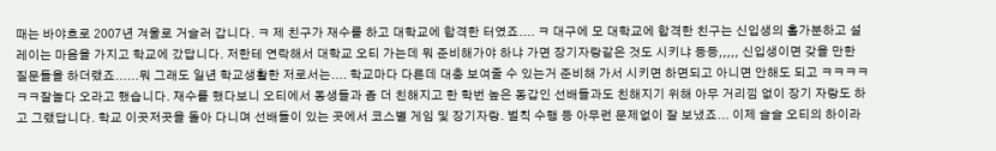때는 바야흐로 2007년 겨울로 거슬러 갑니다. ㅋ 제 친구가 재수를 하고 대학교에 합격한 터였죠.... ㅋ 대구에 모 대학교에 합격한 친구는 신입생의 홀가분하고 설레이는 마음을 가지고 학교에 갔답니다. 저한테 연락해서 대학교 오티 가는데 뭐 준비해가야 하냐 가면 장기자랑같은 것도 시키냐 등등,,,,, 신입생이면 갖을 만한 질문들을 하더랬죠......뭐 그래도 일년 학교생활한 저로서는.... 학교마다 다른데 대충 보여줄 수 있는거 준비해 가서 시키면 하면되고 아니면 안해도 되고 ㅋㅋㅋㅋㅋㅋ잘놀다 오라고 했습니다. 재수를 했다보니 오티에서 동생들과 좀 더 친해지고 한 학번 높은 동갑인 선배들과도 친해지기 위해 아무 거리낌 없이 장기 자랑도 하고 그랬답니다. 학교 이곳저곳을 돌아 다니며 선배들이 있는 곳에서 코스별 게임 및 장기자랑. 벌칙 수행 등 아무런 문제없이 잘 보냈죠... 이제 슬슬 오티의 하이라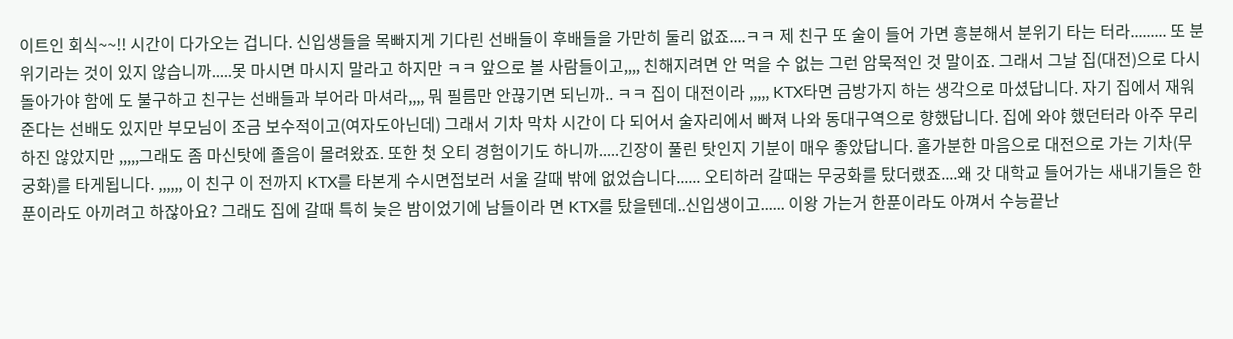이트인 회식~~!! 시간이 다가오는 겁니다. 신입생들을 목빠지게 기다린 선배들이 후배들을 가만히 둘리 없죠....ㅋㅋ 제 친구 또 술이 들어 가면 흥분해서 분위기 타는 터라......... 또 분위기라는 것이 있지 않습니까.....못 마시면 마시지 말라고 하지만 ㅋㅋ 앞으로 볼 사람들이고,,,, 친해지려면 안 먹을 수 없는 그런 암묵적인 것 말이죠. 그래서 그날 집(대전)으로 다시 돌아가야 함에 도 불구하고 친구는 선배들과 부어라 마셔라,,,, 뭐 필름만 안끊기면 되닌까.. ㅋㅋ 집이 대전이라 ,,,,, KTX타면 금방가지 하는 생각으로 마셨답니다. 자기 집에서 재워준다는 선배도 있지만 부모님이 조금 보수적이고(여자도아닌데) 그래서 기차 막차 시간이 다 되어서 술자리에서 빠져 나와 동대구역으로 향했답니다. 집에 와야 했던터라 아주 무리하진 않았지만 ,,,,,그래도 좀 마신탓에 졸음이 몰려왔죠. 또한 첫 오티 경험이기도 하니까.....긴장이 풀린 탓인지 기분이 매우 좋았답니다. 홀가분한 마음으로 대전으로 가는 기차(무궁화)를 타게됩니다. ,,,,,, 이 친구 이 전까지 KTX를 타본게 수시면접보러 서울 갈때 밖에 없었습니다...... 오티하러 갈때는 무궁화를 탔더랬죠....왜 갓 대학교 들어가는 새내기들은 한푼이라도 아끼려고 하잖아요? 그래도 집에 갈때 특히 늦은 밤이었기에 남들이라 면 KTX를 탔을텐데..신입생이고...... 이왕 가는거 한푼이라도 아껴서 수능끝난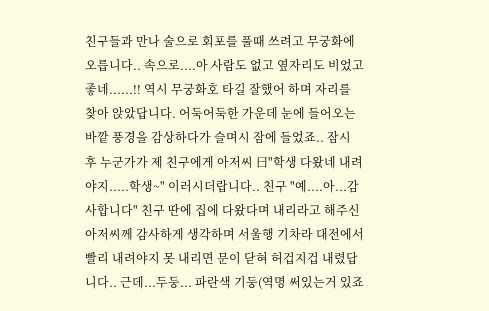친구들과 만나 술으로 회포를 풀때 쓰려고 무궁화에 오릅니다.. 속으로....아 사람도 없고 옆자리도 비었고 좋네......!! 역시 무궁화호 타길 잘했어 하며 자리를 찾아 앉았답니다. 어둑어둑한 가운데 눈에 들어오는 바깥 풍경을 감상하다가 슬며시 잠에 들었죠.. 잠시 후 누군가가 제 친구에게 아저씨 曰"학생 다왔네 내려야지.....학생~" 이러시더랍니다.. 친구 "예....아...감사합니다" 친구 딴에 집에 다왔다며 내리라고 해주신 아저씨께 감사하게 생각하며 서울행 기차라 대전에서 빨리 내려야지 못 내리면 문이 닫혀 허겁지겁 내렸답니다.. 근데...두둥... 파란색 기둥(역명 써있는거 있죠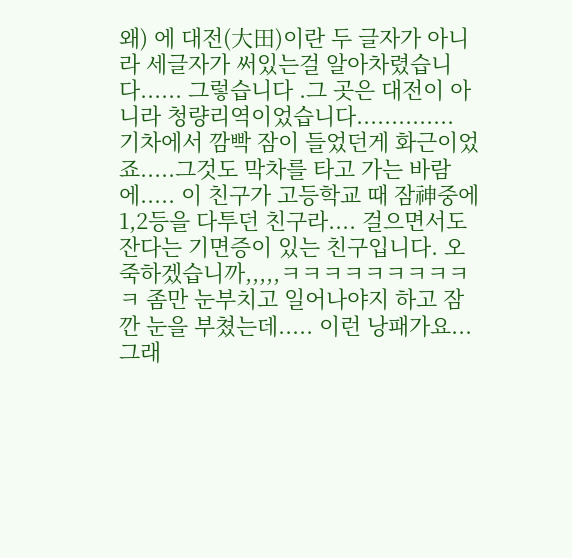왜) 에 대전(大田)이란 두 글자가 아니라 세글자가 써있는걸 알아차렸습니다...... 그렇습니다 .그 곳은 대전이 아니라 청량리역이었습니다.............. 기차에서 깜빡 잠이 들었던게 화근이었죠.....그것도 막차를 타고 가는 바람에..... 이 친구가 고등학교 때 잠神중에 1,2등을 다투던 친구라.... 걸으면서도 잔다는 기면증이 있는 친구입니다. 오죽하겠습니까,,,,,ㅋㅋㅋㅋㅋㅋㅋㅋㅋㅋ 좀만 눈부치고 일어나야지 하고 잠깐 눈을 부쳤는데..... 이런 낭패가요... 그래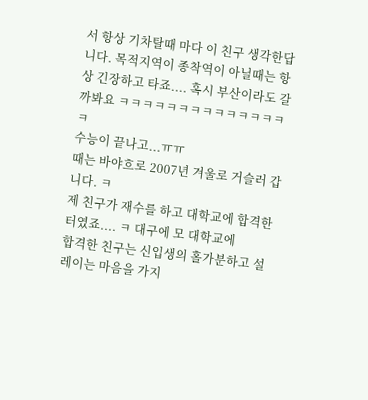서 항상 기차탈때 마다 이 친구 생각한답니다. 목적지역이 종착역이 아닐때는 항상 긴장하고 타죠.... 혹시 부산이라도 갈까봐요 ㅋㅋㅋㅋㅋㅋㅋㅋㅋㅋㅋㅋㅋㅋㅋ
수능이 끝나고...ㅠㅠ
때는 바야흐로 2007년 겨울로 거슬러 갑니다. ㅋ
제 친구가 재수를 하고 대학교에 합격한 터였죠.... ㅋ 대구에 모 대학교에
합격한 친구는 신입생의 홀가분하고 설레이는 마음을 가지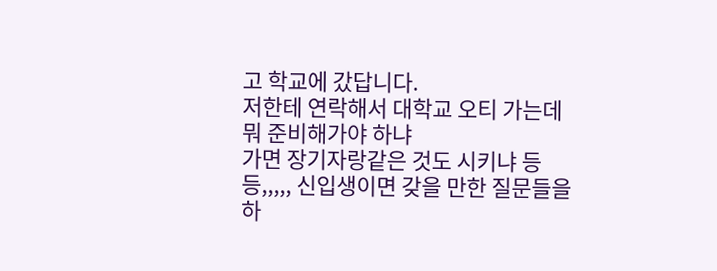고 학교에 갔답니다.
저한테 연락해서 대학교 오티 가는데 뭐 준비해가야 하냐
가면 장기자랑같은 것도 시키냐 등등,,,,, 신입생이면 갖을 만한 질문들을
하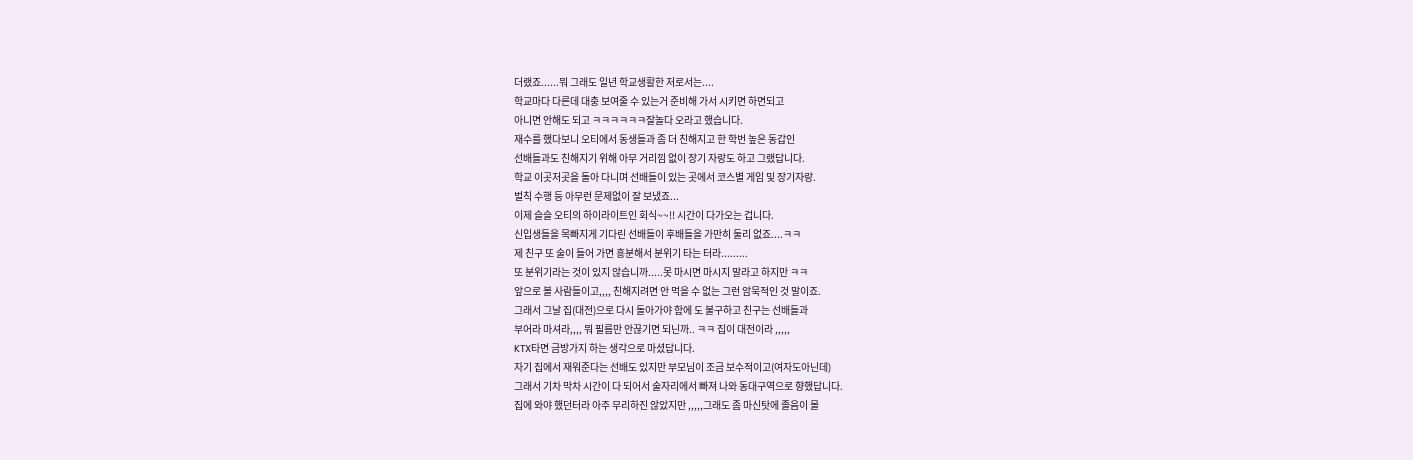더랬죠......뭐 그래도 일년 학교생활한 저로서는....
학교마다 다른데 대충 보여줄 수 있는거 준비해 가서 시키면 하면되고
아니면 안해도 되고 ㅋㅋㅋㅋㅋㅋ잘놀다 오라고 했습니다.
재수를 했다보니 오티에서 동생들과 좀 더 친해지고 한 학번 높은 동갑인
선배들과도 친해지기 위해 아무 거리낌 없이 장기 자랑도 하고 그랬답니다.
학교 이곳저곳을 돌아 다니며 선배들이 있는 곳에서 코스별 게임 및 장기자랑.
벌칙 수행 등 아무런 문제없이 잘 보냈죠...
이제 슬슬 오티의 하이라이트인 회식~~!! 시간이 다가오는 겁니다.
신입생들을 목빠지게 기다린 선배들이 후배들을 가만히 둘리 없죠....ㅋㅋ
제 친구 또 술이 들어 가면 흥분해서 분위기 타는 터라.........
또 분위기라는 것이 있지 않습니까.....못 마시면 마시지 말라고 하지만 ㅋㅋ
앞으로 볼 사람들이고,,,, 친해지려면 안 먹을 수 없는 그런 암묵적인 것 말이죠.
그래서 그날 집(대전)으로 다시 돌아가야 함에 도 불구하고 친구는 선배들과
부어라 마셔라,,,, 뭐 필름만 안끊기면 되닌까.. ㅋㅋ 집이 대전이라 ,,,,,
KTX타면 금방가지 하는 생각으로 마셨답니다.
자기 집에서 재워준다는 선배도 있지만 부모님이 조금 보수적이고(여자도아닌데)
그래서 기차 막차 시간이 다 되어서 술자리에서 빠져 나와 동대구역으로 향했답니다.
집에 와야 했던터라 아주 무리하진 않았지만 ,,,,,그래도 좀 마신탓에 졸음이 몰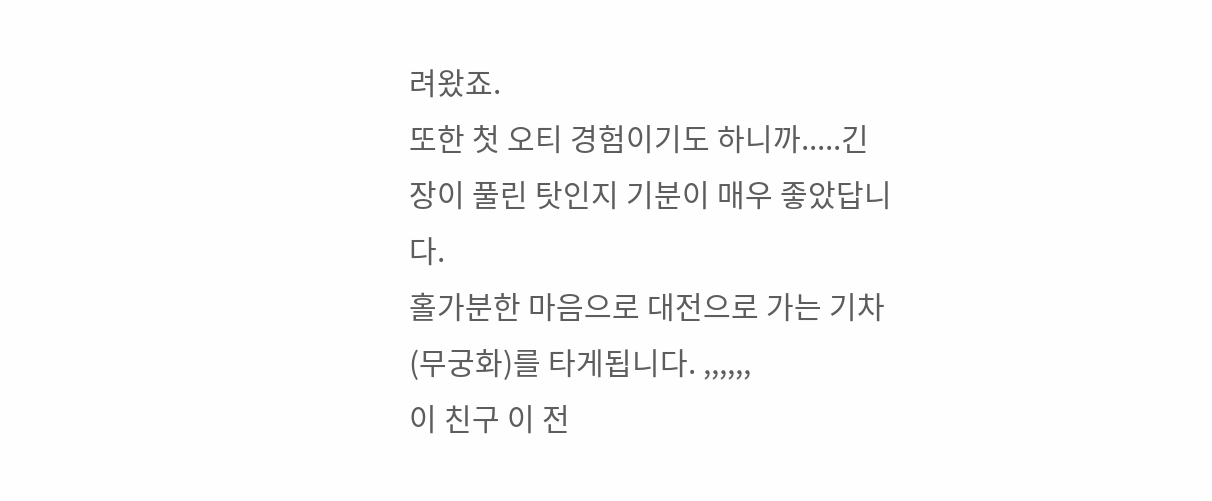려왔죠.
또한 첫 오티 경험이기도 하니까.....긴장이 풀린 탓인지 기분이 매우 좋았답니다.
홀가분한 마음으로 대전으로 가는 기차(무궁화)를 타게됩니다. ,,,,,,
이 친구 이 전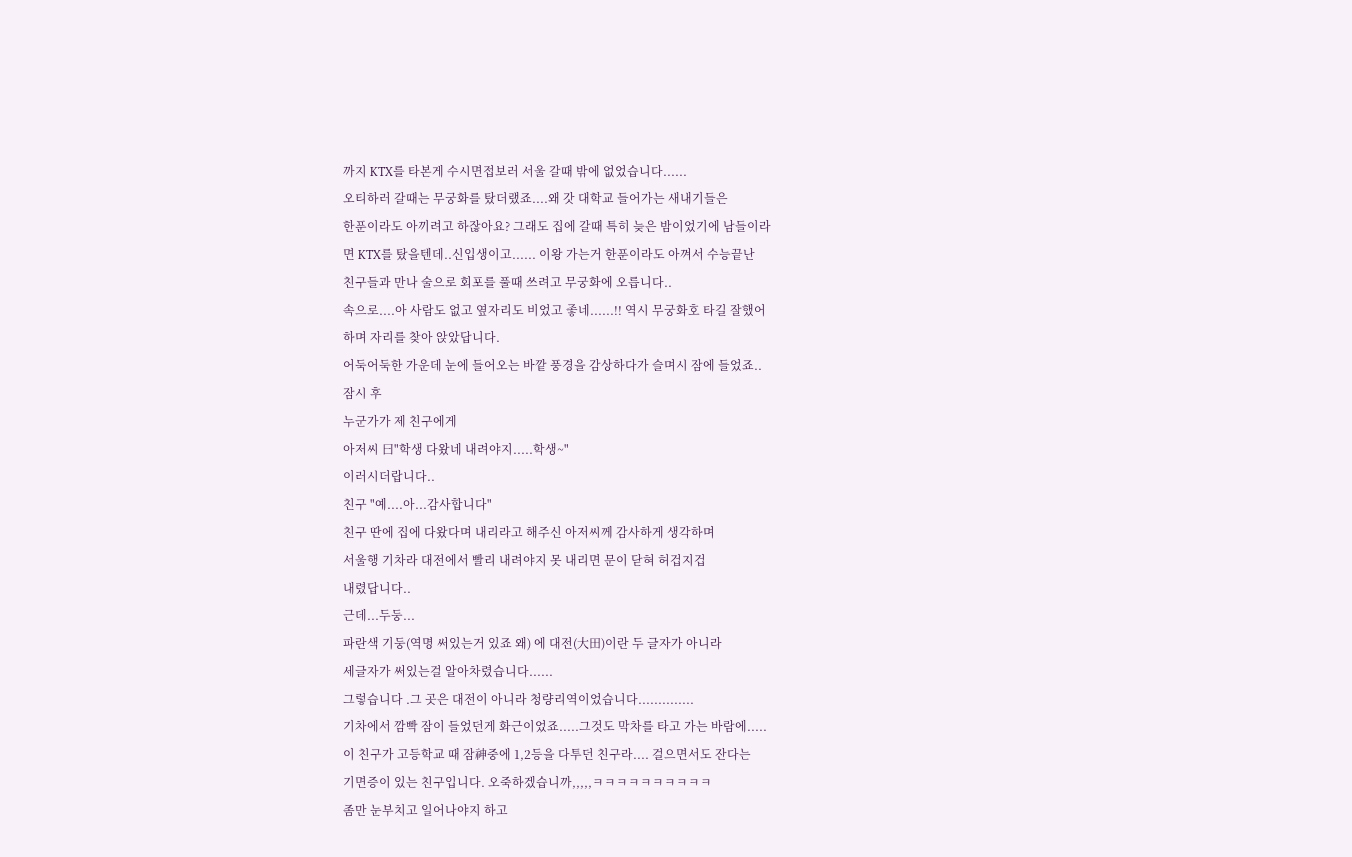까지 KTX를 타본게 수시면접보러 서울 갈때 밖에 없었습니다......
오티하러 갈때는 무궁화를 탔더랬죠....왜 갓 대학교 들어가는 새내기들은
한푼이라도 아끼려고 하잖아요? 그래도 집에 갈때 특히 늦은 밤이었기에 남들이라
면 KTX를 탔을텐데..신입생이고...... 이왕 가는거 한푼이라도 아껴서 수능끝난
친구들과 만나 술으로 회포를 풀때 쓰려고 무궁화에 오릅니다..
속으로....아 사람도 없고 옆자리도 비었고 좋네......!! 역시 무궁화호 타길 잘했어
하며 자리를 찾아 앉았답니다.
어둑어둑한 가운데 눈에 들어오는 바깥 풍경을 감상하다가 슬며시 잠에 들었죠..
잠시 후
누군가가 제 친구에게
아저씨 曰"학생 다왔네 내려야지.....학생~"
이러시더랍니다..
친구 "예....아...감사합니다"
친구 딴에 집에 다왔다며 내리라고 해주신 아저씨께 감사하게 생각하며
서울행 기차라 대전에서 빨리 내려야지 못 내리면 문이 닫혀 허겁지겁
내렸답니다..
근데...두둥...
파란색 기둥(역명 써있는거 있죠 왜) 에 대전(大田)이란 두 글자가 아니라
세글자가 써있는걸 알아차렸습니다......
그렇습니다 .그 곳은 대전이 아니라 청량리역이었습니다..............
기차에서 깜빡 잠이 들었던게 화근이었죠.....그것도 막차를 타고 가는 바람에.....
이 친구가 고등학교 때 잠神중에 1,2등을 다투던 친구라.... 걸으면서도 잔다는
기면증이 있는 친구입니다. 오죽하겠습니까,,,,,ㅋㅋㅋㅋㅋㅋㅋㅋㅋㅋ
좀만 눈부치고 일어나야지 하고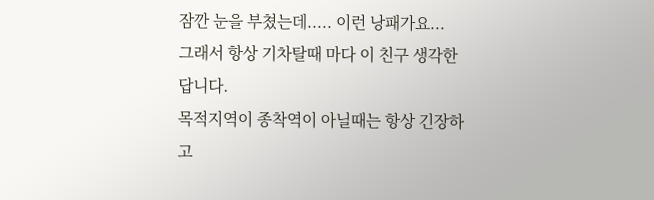잠깐 눈을 부쳤는데..... 이런 낭패가요...
그래서 항상 기차탈때 마다 이 친구 생각한답니다.
목적지역이 종착역이 아닐때는 항상 긴장하고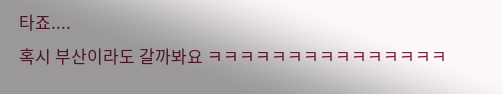타죠....
혹시 부산이라도 갈까봐요 ㅋㅋㅋㅋㅋㅋㅋㅋㅋㅋㅋㅋㅋㅋㅋ